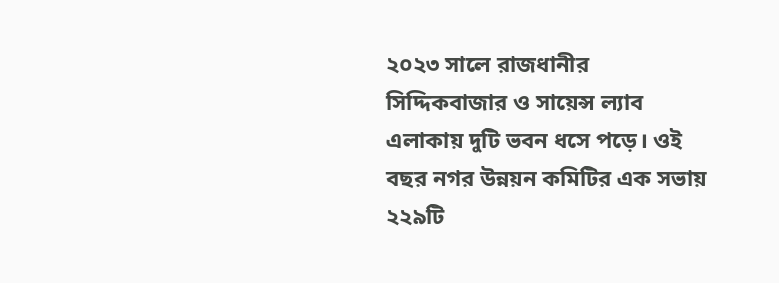২০২৩ সালে রাজধানীর সিদ্দিকবাজার ও সায়েন্স ল্যাব এলাকায় দুটি ভবন ধসে পড়ে। ওই বছর নগর উন্নয়ন কমিটির এক সভায় ২২৯টি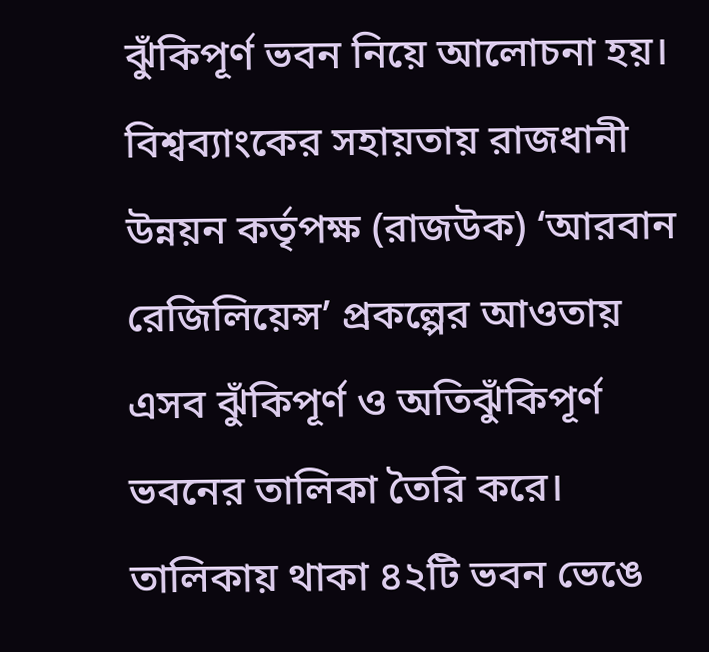ঝুঁকিপূর্ণ ভবন নিয়ে আলোচনা হয়। বিশ্বব্যাংকের সহায়তায় রাজধানী উন্নয়ন কর্তৃপক্ষ (রাজউক) ‘আরবান রেজিলিয়েন্স’ প্রকল্পের আওতায় এসব ঝুঁকিপূর্ণ ও অতিঝুঁকিপূর্ণ ভবনের তালিকা তৈরি করে।
তালিকায় থাকা ৪২টি ভবন ভেঙে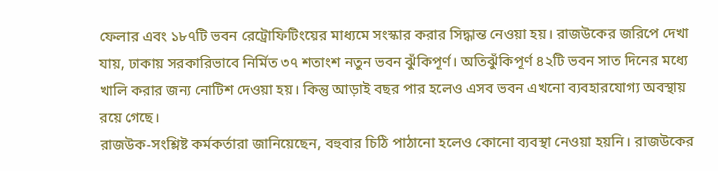ফেলার এবং ১৮৭টি ভবন রেট্রোফিটিংয়ের মাধ্যমে সংস্কার করার সিদ্ধান্ত নেওয়া হয়। রাজউকের জরিপে দেখা যায়, ঢাকায় সরকারিভাবে নির্মিত ৩৭ শতাংশ নতুন ভবন ঝুঁকিপূর্ণ। অতিঝুঁকিপূর্ণ ৪২টি ভবন সাত দিনের মধ্যে খালি করার জন্য নোটিশ দেওয়া হয়। কিন্তু আড়াই বছর পার হলেও এসব ভবন এখনো ব্যবহারযোগ্য অবস্থায় রয়ে গেছে।
রাজউক-সংশ্লিষ্ট কর্মকর্তারা জানিয়েছেন, বহুবার চিঠি পাঠানো হলেও কোনো ব্যবস্থা নেওয়া হয়নি। রাজউকের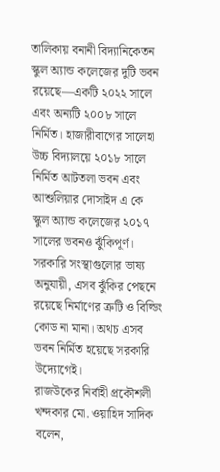তালিকায় বনানী বিদ্যানিকেতন স্কুল অ্যান্ড কলেজের দুটি ভবন রয়েছে—একটি ২০২২ সালে এবং অন্যটি ২০০৮ সালে নির্মিত। হাজারীবাগের সালেহা উচ্চ বিদ্যালয়ে ২০১৮ সালে নির্মিত আটতলা ভবন এবং আশুলিয়ার দোসাইদ এ কে স্কুল অ্যান্ড কলেজের ২০১৭ সালের ভবনও ঝুঁকিপূর্ণ।
সরকারি সংস্থাগুলোর ভাষ্য অনুযায়ী, এসব ঝুঁকির পেছনে রয়েছে নির্মাণের ত্রুটি ও বিল্ডিং কোড না মানা। অথচ এসব ভবন নির্মিত হয়েছে সরকারি উদ্যোগেই।
রাজউকের নির্বাহী প্রকৌশলী খন্দকার মো. ওয়াহিদ সাদিক বলেন,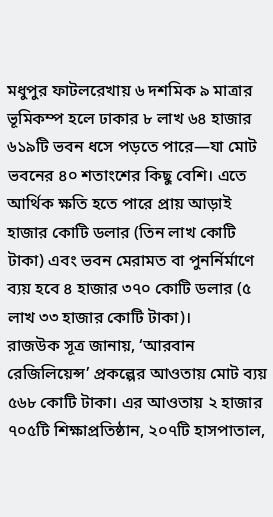মধুপুর ফাটলরেখায় ৬ দশমিক ৯ মাত্রার ভূমিকম্প হলে ঢাকার ৮ লাখ ৬৪ হাজার ৬১৯টি ভবন ধসে পড়তে পারে—যা মোট ভবনের ৪০ শতাংশের কিছু বেশি। এতে আর্থিক ক্ষতি হতে পারে প্রায় আড়াই হাজার কোটি ডলার (তিন লাখ কোটি টাকা) এবং ভবন মেরামত বা পুনর্নির্মাণে ব্যয় হবে ৪ হাজার ৩৭০ কোটি ডলার (৫ লাখ ৩৩ হাজার কোটি টাকা)।
রাজউক সূত্র জানায়, ‘আরবান রেজিলিয়েন্স’ প্রকল্পের আওতায় মোট ব্যয় ৫৬৮ কোটি টাকা। এর আওতায় ২ হাজার ৭০৫টি শিক্ষাপ্রতিষ্ঠান, ২০৭টি হাসপাতাল,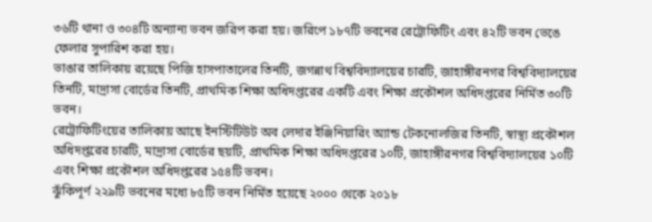৩৬টি থানা ও ৩০৪টি অন্যান্য ভবন জরিপ করা হয়। জরিপে ১৮৭টি ভবনের রেট্রোফিটিং এবং ৪২টি ভবন ভেঙে ফেলার সুপারিশ করা হয়।
ভাঙার তালিকায় রয়েছে পিজি হাসপাতালের তিনটি, জগন্নাথ বিশ্ববিদ্যালয়ের চারটি, জাহাঙ্গীরনগর বিশ্ববিদ্যালয়ের তিনটি, মাদ্রাসা বোর্ডের তিনটি, প্রাথমিক শিক্ষা অধিদপ্তরের একটি এবং শিক্ষা প্রকৌশল অধিদপ্তরের নির্মিত ৩০টি ভবন।
রেট্রোফিটিংয়ের তালিকায় আছে ইনস্টিটিউট অব লেদার ইঞ্জিনিয়ারিং অ্যান্ড টেকনোলজির তিনটি, স্বাস্থ্য প্রকৌশল অধিদপ্তরের চারটি, মাদ্রাসা বোর্ডের ছয়টি, প্রাথমিক শিক্ষা অধিদপ্তরের ১০টি, জাহাঙ্গীরনগর বিশ্ববিদ্যালয়ের ১০টি এবং শিক্ষা প্রকৌশল অধিদপ্তরের ১৫৪টি ভবন।
ঝুঁকিপূর্ণ ২২৯টি ভবনের মধ্যে ৮৫টি ভবন নির্মিত হয়েছে ২০০০ থেকে ২০১৮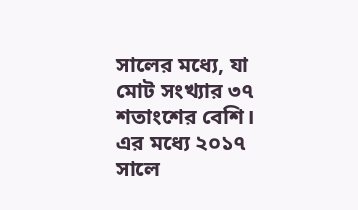সালের মধ্যে, যা মোট সংখ্যার ৩৭ শতাংশের বেশি। এর মধ্যে ২০১৭ সালে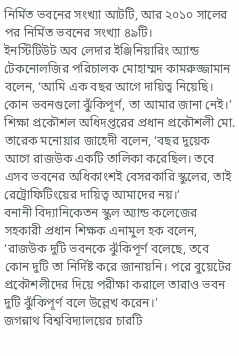নির্মিত ভবনের সংখ্যা আটটি, আর ২০১০ সালের পর নির্মিত ভবনের সংখ্যা ৪৯টি।
ইনস্টিটিউট অব লেদার ইঞ্জিনিয়ারিং অ্যান্ড টেকনোলজির পরিচালক মোহাম্মদ কামরুজ্জামান বলেন, ‘আমি এক বছর আগে দায়িত্ব নিয়েছি। কোন ভবনগুলো ঝুঁকিপূর্ণ, তা আমার জানা নেই।’
শিক্ষা প্রকৌশল অধিদপ্তরের প্রধান প্রকৌশলী মো. তারেক মনোয়ার জাহেদী বলেন, ‘বছর দুয়েক আগে রাজউক একটি তালিকা করেছিল। তবে এসব ভবনের অধিকাংশই বেসরকারি স্কুলের, তাই রেট্রোফিটিংয়ের দায়িত্ব আমাদের নয়।’
বনানী বিদ্যানিকেতন স্কুল অ্যান্ড কলেজের সহকারী প্রধান শিক্ষক এনামুল হক বলেন, ‘রাজউক দুটি ভবনকে ঝুঁকিপূর্ণ বলেছে, তবে কোন দুটি তা নির্দিষ্ট করে জানায়নি। পরে বুয়েটের প্রকৌশলীদের দিয়ে পরীক্ষা করালে তারাও ভবন দুটি ঝুঁকিপূর্ণ বলে উল্লেখ করেন।’
জগন্নাথ বিশ্ববিদ্যালয়ের চারটি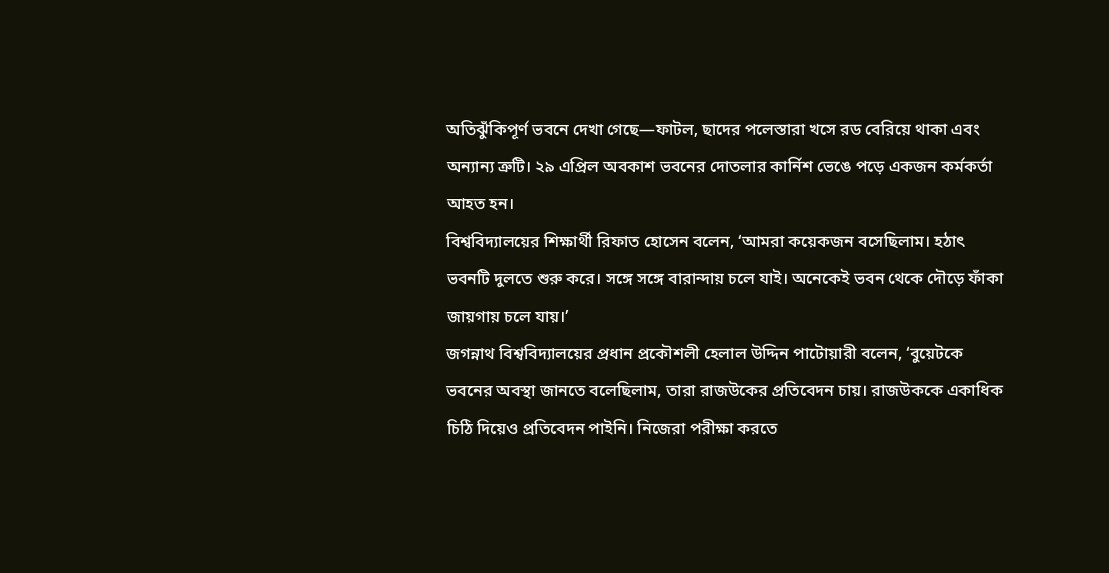অতিঝুঁকিপূর্ণ ভবনে দেখা গেছে—ফাটল, ছাদের পলেস্তারা খসে রড বেরিয়ে থাকা এবং অন্যান্য ত্রুটি। ২৯ এপ্রিল অবকাশ ভবনের দোতলার কার্নিশ ভেঙে পড়ে একজন কর্মকর্তা আহত হন।
বিশ্ববিদ্যালয়ের শিক্ষার্থী রিফাত হোসেন বলেন, ‘আমরা কয়েকজন বসেছিলাম। হঠাৎ ভবনটি দুলতে শুরু করে। সঙ্গে সঙ্গে বারান্দায় চলে যাই। অনেকেই ভবন থেকে দৌড়ে ফাঁকা জায়গায় চলে যায়।’
জগন্নাথ বিশ্ববিদ্যালয়ের প্রধান প্রকৌশলী হেলাল উদ্দিন পাটোয়ারী বলেন, ‘বুয়েটকে ভবনের অবস্থা জানতে বলেছিলাম, তারা রাজউকের প্রতিবেদন চায়। রাজউককে একাধিক চিঠি দিয়েও প্রতিবেদন পাইনি। নিজেরা পরীক্ষা করতে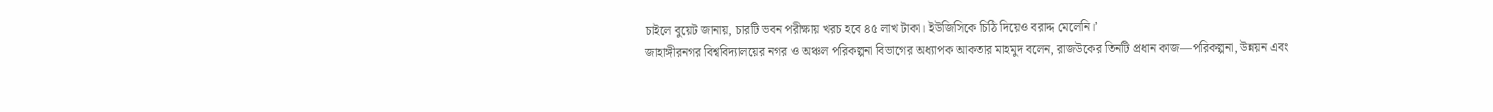চাইলে বুয়েট জানায়, চারটি ভবন পরীক্ষায় খরচ হবে ৪৫ লাখ টাকা। ইউজিসিকে চিঠি দিয়েও বরাদ্দ মেলেনি।’
জাহাঙ্গীরনগর বিশ্ববিদ্যালয়ের নগর ও অঞ্চল পরিকল্পনা বিভাগের অধ্যাপক আকতার মাহমুদ বলেন, রাজউকের তিনটি প্রধান কাজ—পরিকল্পনা, উন্নয়ন এবং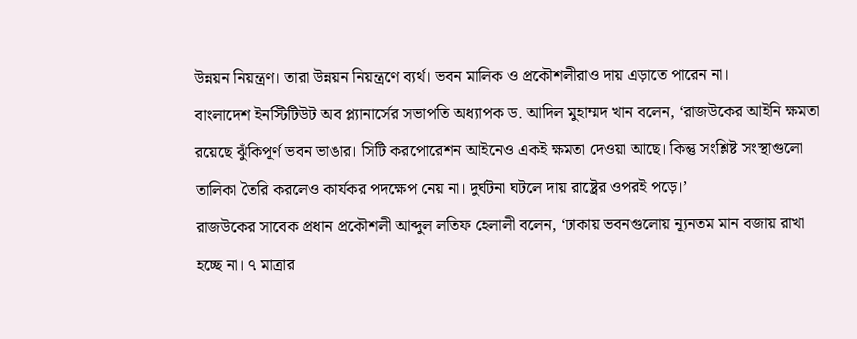উন্নয়ন নিয়ন্ত্রণ। তারা উন্নয়ন নিয়ন্ত্রণে ব্যর্থ। ভবন মালিক ও প্রকৌশলীরাও দায় এড়াতে পারেন না।
বাংলাদেশ ইনস্টিটিউট অব প্ল্যানার্সের সভাপতি অধ্যাপক ড. আদিল মুহাম্মদ খান বলেন, ‘রাজউকের আইনি ক্ষমতা রয়েছে ঝুঁকিপূর্ণ ভবন ভাঙার। সিটি করপোরেশন আইনেও একই ক্ষমতা দেওয়া আছে। কিন্তু সংশ্লিষ্ট সংস্থাগুলো তালিকা তৈরি করলেও কার্যকর পদক্ষেপ নেয় না। দুর্ঘটনা ঘটলে দায় রাষ্ট্রের ওপরই পড়ে।’
রাজউকের সাবেক প্রধান প্রকৌশলী আব্দুল লতিফ হেলালী বলেন, ‘ঢাকায় ভবনগুলোয় ন্যূনতম মান বজায় রাখা হচ্ছে না। ৭ মাত্রার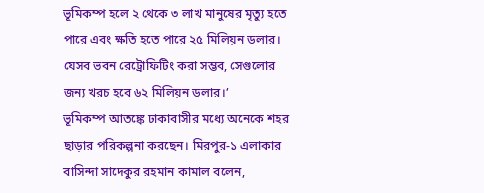ভূমিকম্প হলে ২ থেকে ৩ লাখ মানুষের মৃত্যু হতে পারে এবং ক্ষতি হতে পারে ২৫ মিলিয়ন ডলার। যেসব ভবন রেট্রোফিটিং করা সম্ভব, সেগুলোর জন্য খরচ হবে ৬২ মিলিয়ন ডলার।’
ভূমিকম্প আতঙ্কে ঢাকাবাসীর মধ্যে অনেকে শহর ছাড়ার পরিকল্পনা করছেন। মিরপুর-১ এলাকার বাসিন্দা সাদেকুর রহমান কামাল বলেন,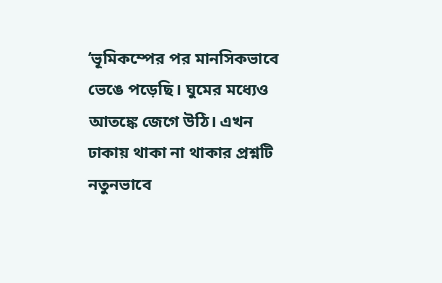‘ভূমিকম্পের পর মানসিকভাবে ভেঙে পড়েছি। ঘুমের মধ্যেও আতঙ্কে জেগে উঠি। এখন ঢাকায় থাকা না থাকার প্রশ্নটি নতুনভাবে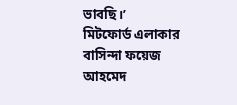ভাবছি।’
মিটফোর্ড এলাকার বাসিন্দা ফয়েজ আহমেদ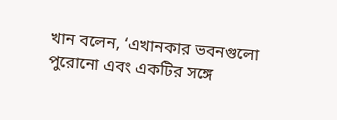খান বলেন, ‘এখানকার ভবনগুলো পুরোনো এবং একটির সঙ্গে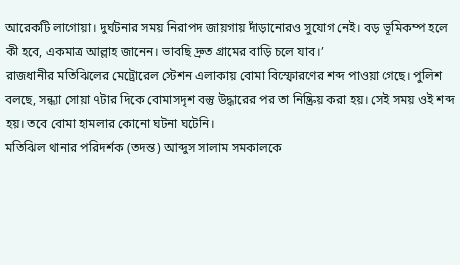আরেকটি লাগোয়া। দুর্ঘটনার সময় নিরাপদ জায়গায় দাঁড়ানোরও সুযোগ নেই। বড় ভূমিকম্প হলে কী হবে, একমাত্র আল্লাহ জানেন। ভাবছি দ্রুত গ্রামের বাড়ি চলে যাব।’
রাজধানীর মতিঝিলের মেট্রোরেল স্টেশন এলাকায় বোমা বিস্ফোরণের শব্দ পাওয়া গেছে। পুলিশ বলছে, সন্ধ্যা সোয়া ৭টার দিকে বোমাসদৃশ বস্তু উদ্ধারের পর তা নিষ্ক্রিয় করা হয়। সেই সময় ওই শব্দ হয়। তবে বোমা হামলার কোনো ঘটনা ঘটেনি।
মতিঝিল থানার পরিদর্শক (তদন্ত) আব্দুস সালাম সমকালকে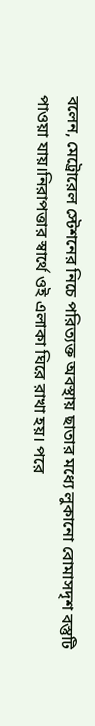বলেন, মেট্রোরেল স্টেশনের নিচে পরিত্যক্ত অবস্থায় ছাতার মধ্যে লুকানো বোমাসদৃশ বস্তুটি পাওয়া যায়।নিরাপত্তার স্বার্থে ওই এলাকা ঘিরে রাখা হয়। পরে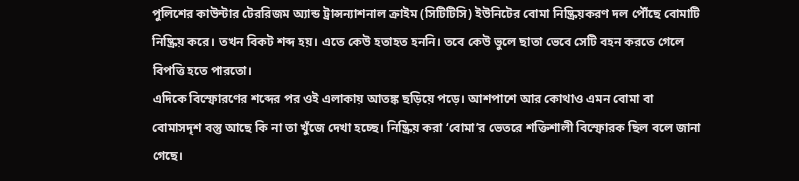পুলিশের কাউন্টার টেররিজম অ্যান্ড ট্রান্সন্যাশনাল ক্রাইম (সিটিটিসি) ইউনিটের বোমা নিষ্ক্রিয়করণ দল পৌঁছে বোমাটি নিষ্ক্রিয় করে। তখন বিকট শব্দ হয়। এতে কেউ হতাহত হননি। তবে কেউ ভুলে ছাতা ভেবে সেটি বহন করতে গেলে বিপত্তি হতে পারতো।
এদিকে বিস্ফোরণের শব্দের পর ওই এলাকায় আতঙ্ক ছড়িয়ে পড়ে। আশপাশে আর কোথাও এমন বোমা বা বোমাসদৃশ বস্তু আছে কি না তা খুঁজে দেখা হচ্ছে। নিষ্ক্রিয় করা ‘বোমা’র ভেতরে শক্তিশালী বিস্ফোরক ছিল বলে জানা গেছে।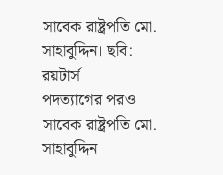সাবেক রাষ্ট্রপতি মো. সাহাবুদ্দিন। ছবি: রয়টার্স
পদত্যাগের পরও সাবেক রাষ্ট্রপতি মো. সাহাবুদ্দিন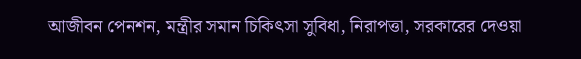আজীবন পেনশন, মন্ত্রীর সমান চিকিৎসা সুবিধা, নিরাপত্তা, সরকারের দেওয়া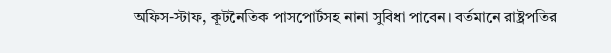অফিস-স্টাফ, কূটনৈতিক পাসপোর্টসহ নানা সুবিধা পাবেন। বর্তমানে রাষ্ট্রপতির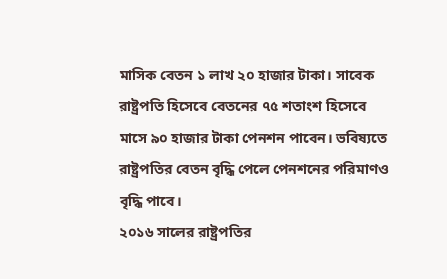মাসিক বেতন ১ লাখ ২০ হাজার টাকা। সাবেক রাষ্ট্রপতি হিসেবে বেতনের ৭৫ শতাংশ হিসেবে মাসে ৯০ হাজার টাকা পেনশন পাবেন। ভবিষ্যতে রাষ্ট্রপতির বেতন বৃদ্ধি পেলে পেনশনের পরিমাণও বৃদ্ধি পাবে।
২০১৬ সালের রাষ্ট্রপতির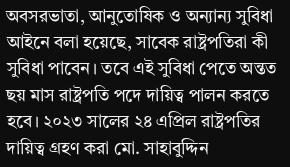অবসরভাতা, আনুতোষিক ও অন্যান্য সুবিধা আইনে বলা হয়েছে, সাবেক রাষ্ট্রপতিরা কী সুবিধা পাবেন। তবে এই সুবিধা পেতে অন্তত ছয় মাস রাষ্ট্রপতি পদে দায়িত্ব পালন করতে হবে। ২০২৩ সালের ২৪ এপ্রিল রাষ্ট্রপতির দায়িত্ব গ্রহণ করা মো. সাহাবুদ্দিন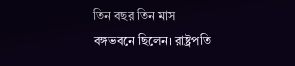তিন বছর তিন মাস বঙ্গভবনে ছিলেন। রাষ্ট্রপতি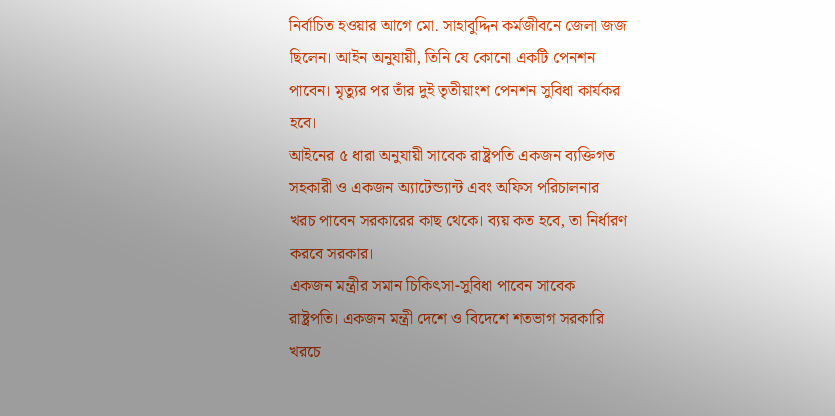নির্বাচিত হওয়ার আগে মো. সাহাবুদ্দিন কর্মজীবনে জেলা জজ ছিলেন। আইন অনুযায়ী, তিনি যে কোনো একটি পেনশন পাবেন। মৃত্যুর পর তাঁর দুই তৃতীয়াংশ পেনশন সুবিধা কার্যকর হবে।
আইনের ৫ ধারা অনুযায়ী সাবেক রাষ্ট্রপতি একজন ব্যক্তিগত সহকারী ও একজন অ্যাটেন্ড্যান্ট এবং অফিস পরিচালনার খরচ পাবেন সরকারের কাছ থেকে। ব্যয় কত হবে, তা নির্ধারণ করবে সরকার।
একজন মন্ত্রীর সমান চিকিৎসা-সুবিধা পাবেন সাবেক রাষ্ট্রপতি। একজন মন্ত্রী দেশে ও বিদেশে শতভাগ সরকারি খরচে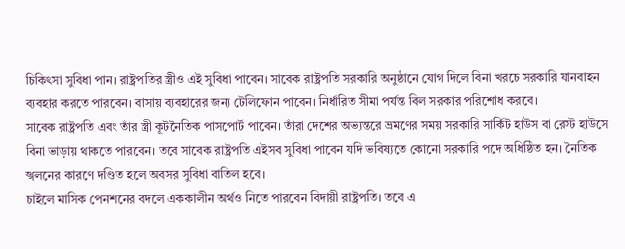চিকিৎসা সুবিধা পান। রাষ্ট্রপতির স্ত্রীও এই সুবিধা পাবেন। সাবেক রাষ্ট্রপতি সরকারি অনুষ্ঠানে যোগ দিলে বিনা খরচে সরকারি যানবাহন ব্যবহার করতে পারবেন। বাসায় ব্যবহারের জন্য টেলিফোন পাবেন। নির্ধারিত সীমা পর্যন্ত বিল সরকার পরিশোধ করবে।
সাবেক রাষ্ট্রপতি এবং তাঁর স্ত্রী কূটনৈতিক পাসপোর্ট পাবেন। তাঁরা দেশের অভ্যন্তরে ভ্রমণের সময় সরকারি সার্কিট হাউস বা রেস্ট হাউসে বিনা ভাড়ায় থাকতে পারবেন। তবে সাবেক রাষ্ট্রপতি এইসব সুবিধা পাবেন যদি ভবিষ্যতে কোনো সরকারি পদে অধিষ্ঠিত হন। নৈতিক স্খলনের কারণে দণ্ডিত হলে অবসর সুবিধা বাতিল হবে।
চাইলে মাসিক পেনশনের বদলে এককালীন অর্থও নিতে পারবেন বিদায়ী রাষ্ট্রপতি। তবে এ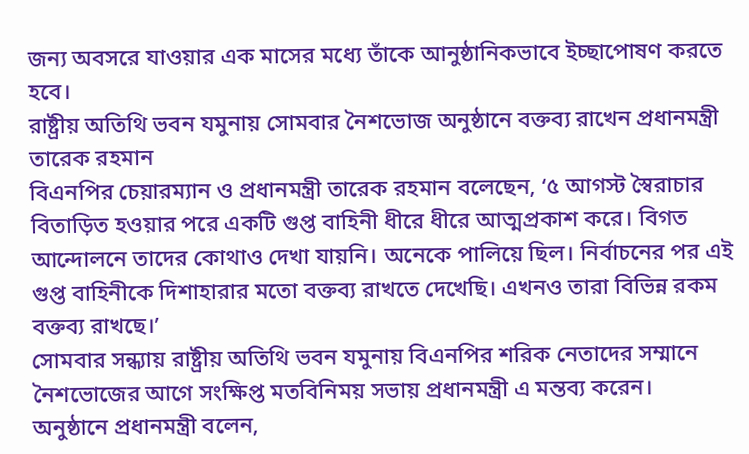জন্য অবসরে যাওয়ার এক মাসের মধ্যে তাঁকে আনুষ্ঠানিকভাবে ইচ্ছাপোষণ করতে হবে।
রাষ্ট্রীয় অতিথি ভবন যমুনায় সোমবার নৈশভোজ অনুষ্ঠানে বক্তব্য রাখেন প্রধানমন্ত্রী তারেক রহমান
বিএনপির চেয়ারম্যান ও প্রধানমন্ত্রী তারেক রহমান বলেছেন, ‘৫ আগস্ট স্বৈরাচার বিতাড়িত হওয়ার পরে একটি গুপ্ত বাহিনী ধীরে ধীরে আত্মপ্রকাশ করে। বিগত আন্দোলনে তাদের কোথাও দেখা যায়নি। অনেকে পালিয়ে ছিল। নির্বাচনের পর এই গুপ্ত বাহিনীকে দিশাহারার মতো বক্তব্য রাখতে দেখেছি। এখনও তারা বিভিন্ন রকম বক্তব্য রাখছে।’
সোমবার সন্ধ্যায় রাষ্ট্রীয় অতিথি ভবন যমুনায় বিএনপির শরিক নেতাদের সম্মানে নৈশভোজের আগে সংক্ষিপ্ত মতবিনিময় সভায় প্রধানমন্ত্রী এ মন্তব্য করেন।
অনুষ্ঠানে প্রধানমন্ত্রী বলেন,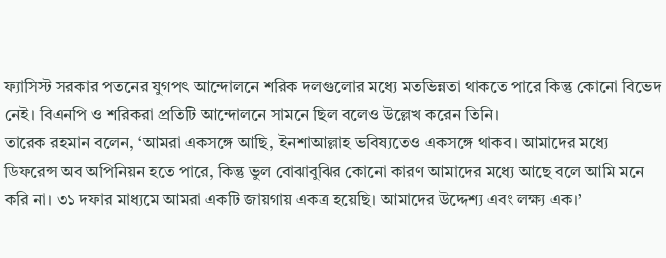ফ্যাসিস্ট সরকার পতনের যুগপৎ আন্দোলনে শরিক দলগুলোর মধ্যে মতভিন্নতা থাকতে পারে কিন্তু কোনো বিভেদ নেই। বিএনপি ও শরিকরা প্রতিটি আন্দোলনে সামনে ছিল বলেও উল্লেখ করেন তিনি।
তারেক রহমান বলেন, ‘আমরা একসঙ্গে আছি, ইনশাআল্লাহ ভবিষ্যতেও একসঙ্গে থাকব। আমাদের মধ্যে ডিফরেন্স অব অপিনিয়ন হতে পারে, কিন্তু ভুল বোঝাবুঝির কোনো কারণ আমাদের মধ্যে আছে বলে আমি মনে করি না। ৩১ দফার মাধ্যমে আমরা একটি জায়গায় একত্র হয়েছি। আমাদের উদ্দেশ্য এবং লক্ষ্য এক।’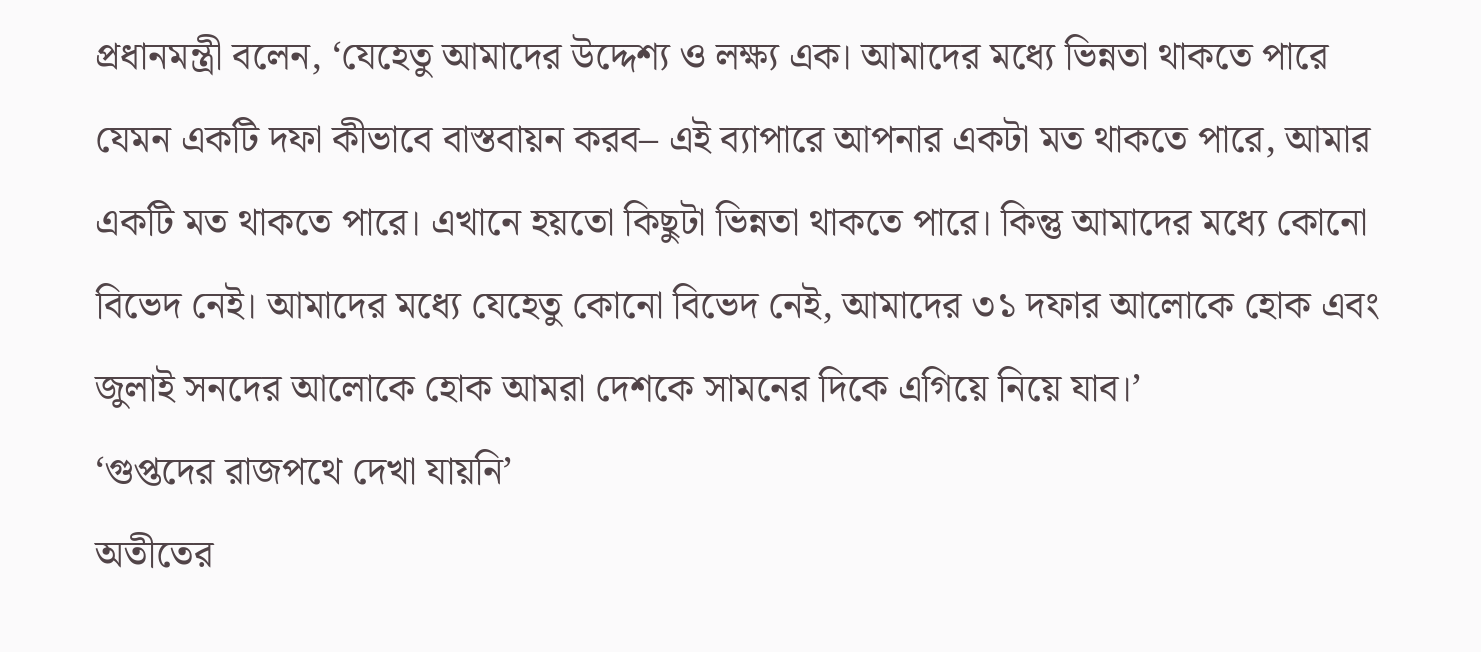প্রধানমন্ত্রী বলেন, ‘যেহেতু আমাদের উদ্দেশ্য ও লক্ষ্য এক। আমাদের মধ্যে ভিন্নতা থাকতে পারে যেমন একটি দফা কীভাবে বাস্তবায়ন করব– এই ব্যাপারে আপনার একটা মত থাকতে পারে, আমার একটি মত থাকতে পারে। এখানে হয়তো কিছুটা ভিন্নতা থাকতে পারে। কিন্তু আমাদের মধ্যে কোনো বিভেদ নেই। আমাদের মধ্যে যেহেতু কোনো বিভেদ নেই, আমাদের ৩১ দফার আলোকে হোক এবং জুলাই সনদের আলোকে হোক আমরা দেশকে সামনের দিকে এগিয়ে নিয়ে যাব।’
‘গুপ্তদের রাজপথে দেখা যায়নি’
অতীতের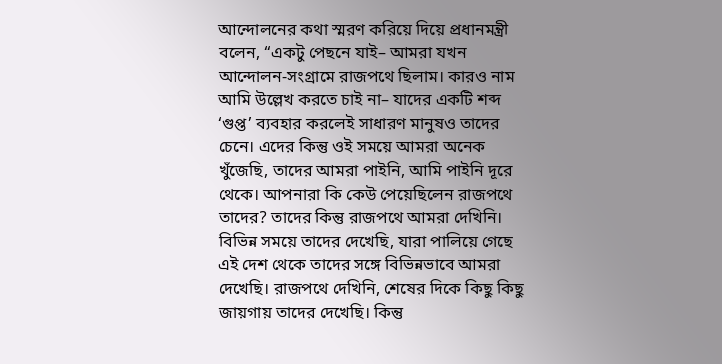আন্দোলনের কথা স্মরণ করিয়ে দিয়ে প্রধানমন্ত্রী বলেন, “একটু পেছনে যাই– আমরা যখন আন্দোলন-সংগ্রামে রাজপথে ছিলাম। কারও নাম আমি উল্লেখ করতে চাই না– যাদের একটি শব্দ ‘গুপ্ত’ ব্যবহার করলেই সাধারণ মানুষও তাদের চেনে। এদের কিন্তু ওই সময়ে আমরা অনেক খুঁজেছি, তাদের আমরা পাইনি, আমি পাইনি দূরে থেকে। আপনারা কি কেউ পেয়েছিলেন রাজপথে তাদের? তাদের কিন্তু রাজপথে আমরা দেখিনি।
বিভিন্ন সময়ে তাদের দেখেছি, যারা পালিয়ে গেছে এই দেশ থেকে তাদের সঙ্গে বিভিন্নভাবে আমরা দেখেছি। রাজপথে দেখিনি, শেষের দিকে কিছু কিছু জায়গায় তাদের দেখেছি। কিন্তু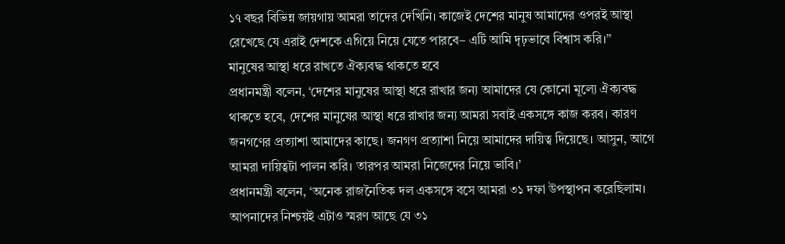১৭ বছর বিভিন্ন জায়গায় আমরা তাদের দেখিনি। কাজেই দেশের মানুষ আমাদের ওপরই আস্থা রেখেছে যে এরাই দেশকে এগিয়ে নিয়ে যেতে পারবে– এটি আমি দৃঢ়ভাবে বিশ্বাস করি।”
মানুষের আস্থা ধরে রাখতে ঐক্যবদ্ধ থাকতে হবে
প্রধানমন্ত্রী বলেন, ‘দেশের মানুষের আস্থা ধরে রাখার জন্য আমাদের যে কোনো মূল্যে ঐক্যবদ্ধ থাকতে হবে, দেশের মানুষের আস্থা ধরে রাখার জন্য আমরা সবাই একসঙ্গে কাজ করব। কারণ জনগণের প্রত্যাশা আমাদের কাছে। জনগণ প্রত্যাশা নিয়ে আমাদের দায়িত্ব দিয়েছে। আসুন, আগে আমরা দায়িত্বটা পালন করি। তারপর আমরা নিজেদের নিয়ে ভাবি।’
প্রধানমন্ত্রী বলেন, ‘অনেক রাজনৈতিক দল একসঙ্গে বসে আমরা ৩১ দফা উপস্থাপন করেছিলাম। আপনাদের নিশ্চয়ই এটাও স্মরণ আছে যে ৩১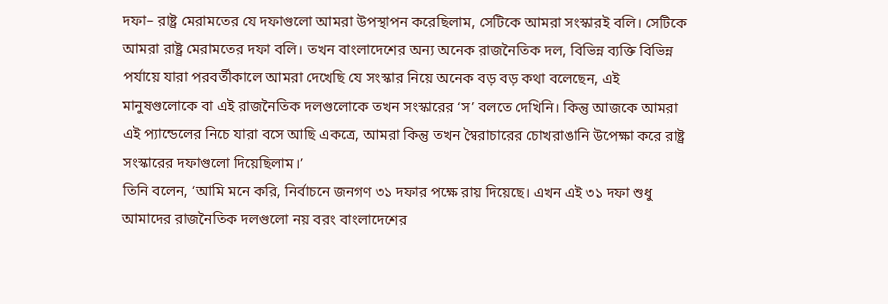দফা– রাষ্ট্র মেরামতের যে দফাগুলো আমরা উপস্থাপন করেছিলাম, সেটিকে আমরা সংস্কারই বলি। সেটিকে আমরা রাষ্ট্র মেরামতের দফা বলি। তখন বাংলাদেশের অন্য অনেক রাজনৈতিক দল, বিভিন্ন ব্যক্তি বিভিন্ন পর্যায়ে যারা পরবর্তীকালে আমরা দেখেছি যে সংস্কার নিয়ে অনেক বড় বড় কথা বলেছেন, এই মানুষগুলোকে বা এই রাজনৈতিক দলগুলোকে তখন সংস্কারের ‘স’ বলতে দেখিনি। কিন্তু আজকে আমরা এই প্যান্ডেলের নিচে যারা বসে আছি একত্রে, আমরা কিন্তু তখন স্বৈরাচারের চোখরাঙানি উপেক্ষা করে রাষ্ট্র সংস্কারের দফাগুলো দিয়েছিলাম।’
তিনি বলেন, ‘আমি মনে করি, নির্বাচনে জনগণ ৩১ দফার পক্ষে রায় দিয়েছে। এখন এই ৩১ দফা শুধু আমাদের রাজনৈতিক দলগুলো নয় বরং বাংলাদেশের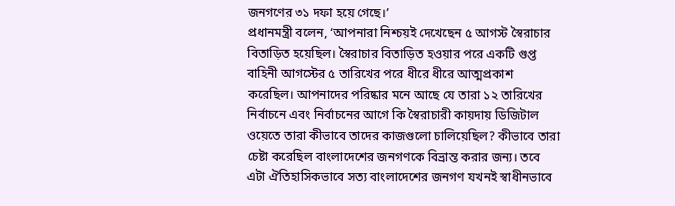জনগণের ৩১ দফা হয়ে গেছে।’
প্রধানমন্ত্রী বলেন, ‘আপনারা নিশ্চয়ই দেখেছেন ৫ আগস্ট স্বৈরাচার বিতাড়িত হয়েছিল। স্বৈরাচার বিতাড়িত হওয়ার পরে একটি গুপ্ত বাহিনী আগস্টের ৫ তারিখের পরে ধীরে ধীরে আত্মপ্রকাশ করেছিল। আপনাদের পরিষ্কার মনে আছে যে তারা ১২ তারিখের নির্বাচনে এবং নির্বাচনের আগে কি স্বৈরাচারী কায়দায় ডিজিটাল ওয়েতে তারা কীভাবে তাদের কাজগুলো চালিয়েছিল? কীভাবে তারা চেষ্টা করেছিল বাংলাদেশের জনগণকে বিভ্রান্ত করার জন্য। তবে এটা ঐতিহাসিকভাবে সত্য বাংলাদেশের জনগণ যখনই স্বাধীনভাবে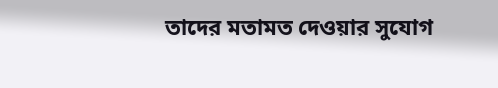তাদের মতামত দেওয়ার সুযোগ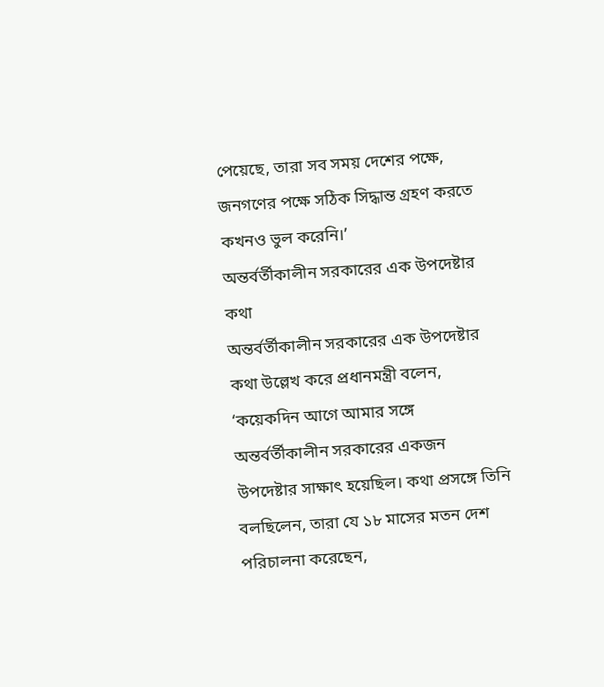পেয়েছে, তারা সব সময় দেশের পক্ষে, জনগণের পক্ষে সঠিক সিদ্ধান্ত গ্রহণ করতে কখনও ভুল করেনি।’
অন্তর্বর্তীকালীন সরকারের এক উপদেষ্টার কথা
অন্তর্বর্তীকালীন সরকারের এক উপদেষ্টার কথা উল্লেখ করে প্রধানমন্ত্রী বলেন, ‘কয়েকদিন আগে আমার সঙ্গে অন্তর্বর্তীকালীন সরকারের একজন উপদেষ্টার সাক্ষাৎ হয়েছিল। কথা প্রসঙ্গে তিনি বলছিলেন, তারা যে ১৮ মাসের মতন দেশ পরিচালনা করেছেন,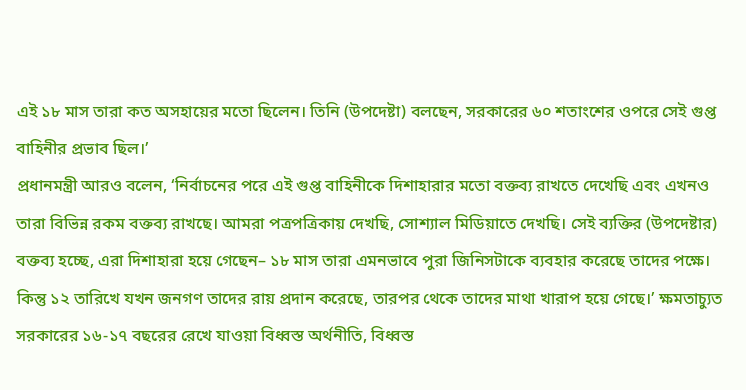এই ১৮ মাস তারা কত অসহায়ের মতো ছিলেন। তিনি (উপদেষ্টা) বলছেন, সরকারের ৬০ শতাংশের ওপরে সেই গুপ্ত বাহিনীর প্রভাব ছিল।’
প্রধানমন্ত্রী আরও বলেন, ‘নির্বাচনের পরে এই গুপ্ত বাহিনীকে দিশাহারার মতো বক্তব্য রাখতে দেখেছি এবং এখনও তারা বিভিন্ন রকম বক্তব্য রাখছে। আমরা পত্রপত্রিকায় দেখছি, সোশ্যাল মিডিয়াতে দেখছি। সেই ব্যক্তির (উপদেষ্টার) বক্তব্য হচ্ছে, এরা দিশাহারা হয়ে গেছেন– ১৮ মাস তারা এমনভাবে পুরা জিনিসটাকে ব্যবহার করেছে তাদের পক্ষে। কিন্তু ১২ তারিখে যখন জনগণ তাদের রায় প্রদান করেছে, তারপর থেকে তাদের মাথা খারাপ হয়ে গেছে।’ ক্ষমতাচ্যুত সরকারের ১৬-১৭ বছরের রেখে যাওয়া বিধ্বস্ত অর্থনীতি, বিধ্বস্ত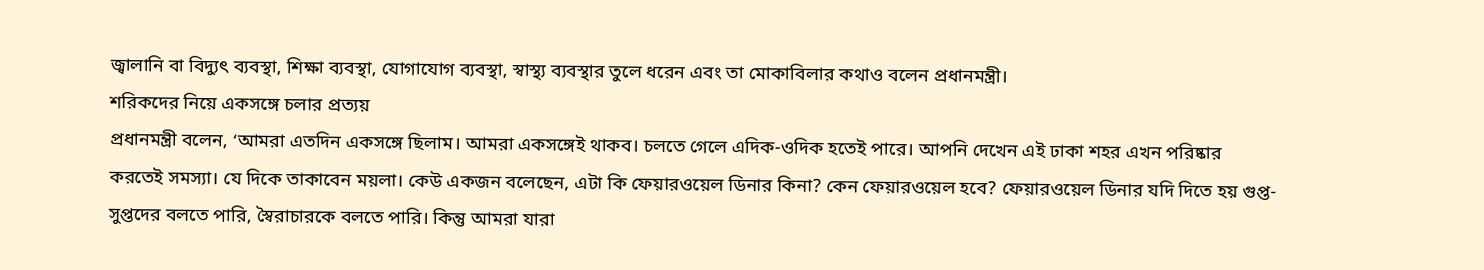জ্বালানি বা বিদ্যুৎ ব্যবস্থা, শিক্ষা ব্যবস্থা, যোগাযোগ ব্যবস্থা, স্বাস্থ্য ব্যবস্থার তুলে ধরেন এবং তা মোকাবিলার কথাও বলেন প্রধানমন্ত্রী।
শরিকদের নিয়ে একসঙ্গে চলার প্রত্যয়
প্রধানমন্ত্রী বলেন, ‘আমরা এতদিন একসঙ্গে ছিলাম। আমরা একসঙ্গেই থাকব। চলতে গেলে এদিক-ওদিক হতেই পারে। আপনি দেখেন এই ঢাকা শহর এখন পরিষ্কার করতেই সমস্যা। যে দিকে তাকাবেন ময়লা। কেউ একজন বলেছেন, এটা কি ফেয়ারওয়েল ডিনার কিনা? কেন ফেয়ারওয়েল হবে? ফেয়ারওয়েল ডিনার যদি দিতে হয় গুপ্ত-সুপ্তদের বলতে পারি, স্বৈরাচারকে বলতে পারি। কিন্তু আমরা যারা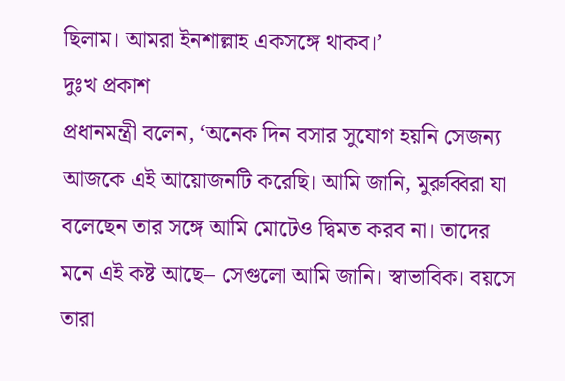ছিলাম। আমরা ইনশাল্লাহ একসঙ্গে থাকব।’
দুঃখ প্রকাশ
প্রধানমন্ত্রী বলেন, ‘অনেক দিন বসার সুযোগ হয়নি সেজন্য আজকে এই আয়োজনটি করেছি। আমি জানি, মুরুব্বিরা যা বলেছেন তার সঙ্গে আমি মোটেও দ্বিমত করব না। তাদের মনে এই কষ্ট আছে– সেগুলো আমি জানি। স্বাভাবিক। বয়সে তারা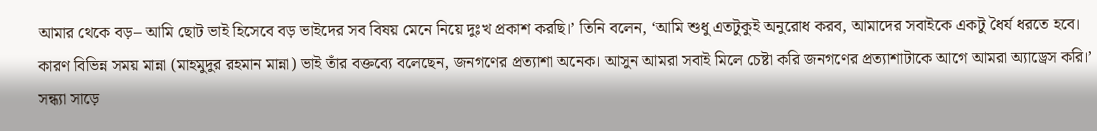আমার থেকে বড়– আমি ছোট ভাই হিসেবে বড় ভাইদের সব বিষয় মেনে নিয়ে দুঃখ প্রকাশ করছি।’ তিনি বলেন, ‘আমি শুধু এতটুকুই অনুরোধ করব, আমাদের সবাইকে একটু ধৈর্য ধরতে হবে। কারণ বিভিন্ন সময় মান্না (মাহমুদুর রহমান মান্না) ভাই তাঁর বক্তব্যে বলেছেন, জনগণের প্রত্যাশা অনেক। আসুন আমরা সবাই মিলে চেষ্টা করি জনগণের প্রত্যাশাটাকে আগে আমরা অ্যাড্রেস করি।’
সন্ধ্যা সাড়ে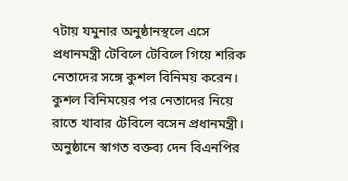৭টায় যমুনার অনুষ্ঠানস্থলে এসে প্রধানমন্ত্রী টেবিলে টেবিলে গিয়ে শরিক নেতাদের সঙ্গে কুশল বিনিময় করেন। কুশল বিনিময়ের পর নেতাদের নিয়ে রাতে খাবার টেবিলে বসেন প্রধানমন্ত্রী। অনুষ্ঠানে স্বাগত বক্তব্য দেন বিএনপির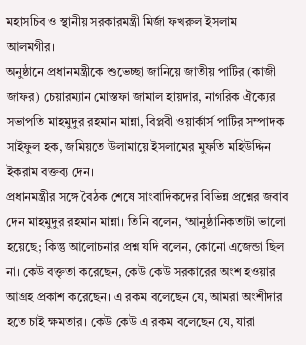মহাসচিব ও স্থানীয় সরকারমন্ত্রী মির্জা ফখরুল ইসলাম আলমগীর।
অনুষ্ঠানে প্রধানমন্ত্রীকে শুভেচ্ছা জানিয়ে জাতীয় পার্টির (কাজী জাফর) চেয়ারম্যান মোস্তফা জামাল হায়দার, নাগরিক ঐক্যের সভাপতি মাহমুদুর রহমান মান্না, বিপ্লবী ওয়ার্কার্স পার্টির সম্পাদক সাইফুল হক, জমিয়তে উলামায়ে ইসলামের মুফতি মহিউদ্দিন ইকরাম বক্তব্য দেন।
প্রধানমন্ত্রীর সঙ্গে বৈঠক শেষে সাংবাদিকদের বিভিন্ন প্রশ্নের জবাব দেন মাহমুদুর রহমান মান্না। তিনি বলেন, ‘আনুষ্ঠানিকতাটা ভালো হয়েছে; কিন্তু আলোচনার প্রশ্ন যদি বলেন, কোনো এজেন্ডা ছিল না। কেউ বক্তৃতা করেছেন, কেউ কেউ সরকারের অংশ হওয়ার আগ্রহ প্রকাশ করেছেন। এ রকম বলেছেন যে, আমরা অংশীদার হতে চাই ক্ষমতার। কেউ কেউ এ রকম বলেছেন যে, যারা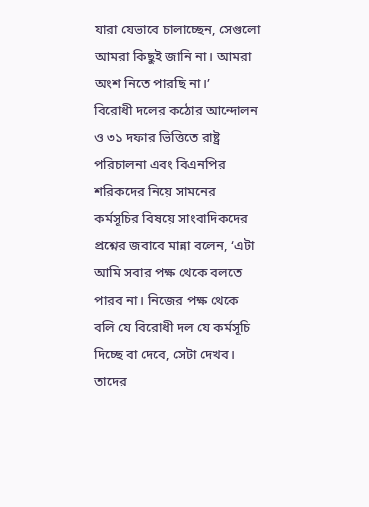যারা যেভাবে চালাচ্ছেন, সেগুলো আমরা কিছুই জানি না। আমরা অংশ নিতে পারছি না।’
বিরোধী দলের কঠোর আন্দোলন ও ৩১ দফার ভিত্তিতে রাষ্ট্র পরিচালনা এবং বিএনপির শরিকদের নিয়ে সামনের কর্মসূচির বিষয়ে সাংবাদিকদের প্রশ্নের জবাবে মান্না বলেন, ‘এটা আমি সবার পক্ষ থেকে বলতে পারব না। নিজের পক্ষ থেকে বলি যে বিরোধী দল যে কর্মসূচি দিচ্ছে বা দেবে, সেটা দেখব। তাদের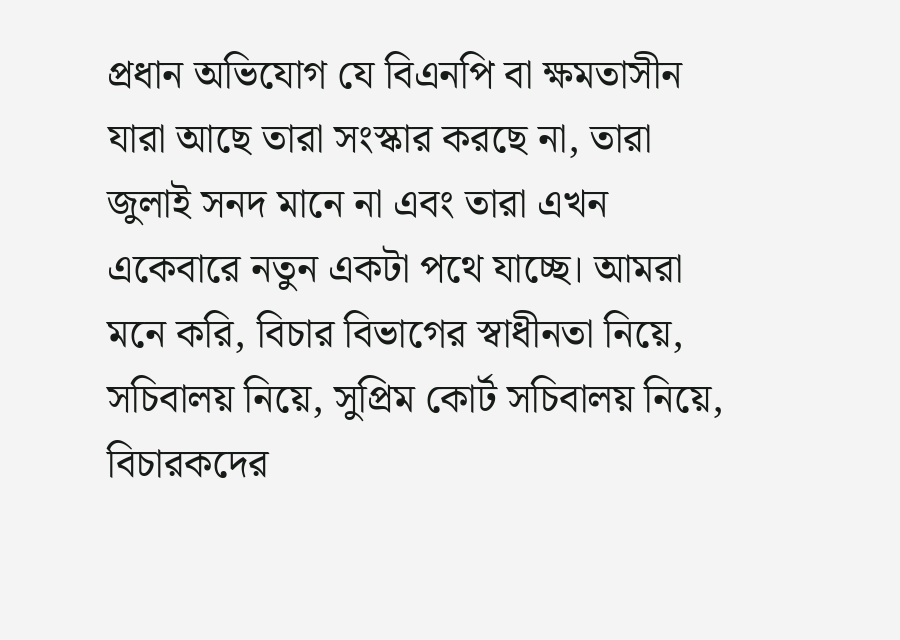প্রধান অভিযোগ যে বিএনপি বা ক্ষমতাসীন যারা আছে তারা সংস্কার করছে না, তারা জুলাই সনদ মানে না এবং তারা এখন একেবারে নতুন একটা পথে যাচ্ছে। আমরা মনে করি, বিচার বিভাগের স্বাধীনতা নিয়ে, সচিবালয় নিয়ে, সুপ্রিম কোর্ট সচিবালয় নিয়ে, বিচারকদের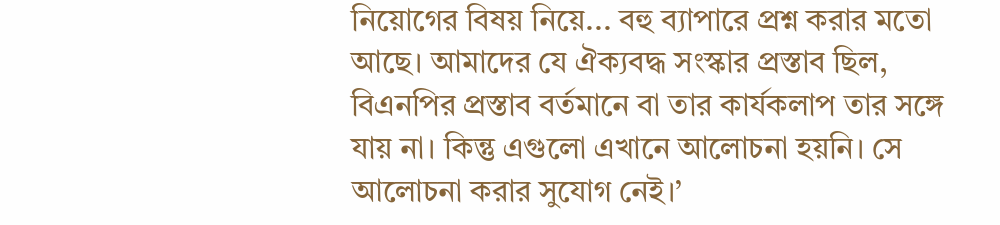নিয়োগের বিষয় নিয়ে... বহু ব্যাপারে প্রশ্ন করার মতো আছে। আমাদের যে ঐক্যবদ্ধ সংস্কার প্রস্তাব ছিল, বিএনপির প্রস্তাব বর্তমানে বা তার কার্যকলাপ তার সঙ্গে যায় না। কিন্তু এগুলো এখানে আলোচনা হয়নি। সে আলোচনা করার সুযোগ নেই।’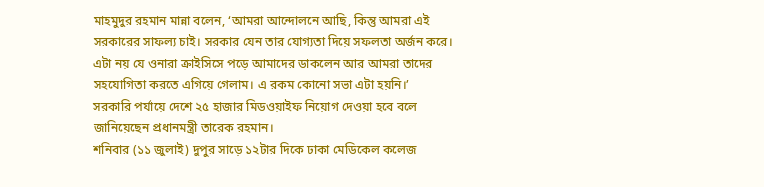মাহমুদুর রহমান মান্না বলেন, ‘আমরা আন্দোলনে আছি, কিন্তু আমরা এই সরকারের সাফল্য চাই। সরকার যেন তার যোগ্যতা দিয়ে সফলতা অর্জন করে। এটা নয় যে ওনারা ক্রাইসিসে পড়ে আমাদের ডাকলেন আর আমরা তাদের সহযোগিতা করতে এগিয়ে গেলাম। এ রকম কোনো সভা এটা হয়নি।’
সরকারি পর্যায়ে দেশে ২৫ হাজার মিডওয়াইফ নিয়োগ দেওয়া হবে বলে জানিয়েছেন প্রধানমন্ত্রী তারেক রহমান।
শনিবার (১১ জুলাই) দুপুর সাড়ে ১২টার দিকে ঢাকা মেডিকেল কলেজ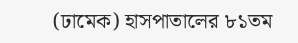(ঢামেক) হাসপাতালের ৮১তম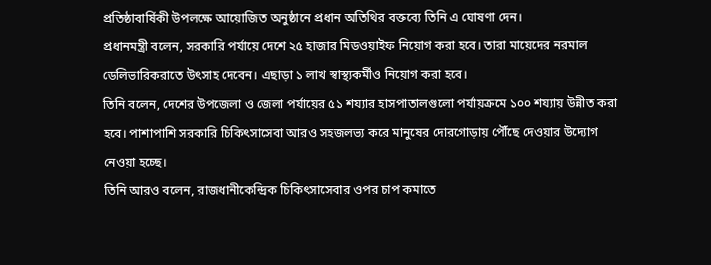প্রতিষ্ঠাবার্ষিকী উপলক্ষে আয়োজিত অনুষ্ঠানে প্রধান অতিথির বক্তব্যে তিনি এ ঘোষণা দেন।
প্রধানমন্ত্রী বলেন, সরকারি পর্যায়ে দেশে ২৫ হাজার মিডওয়াইফ নিয়োগ করা হবে। তারা মায়েদের নরমাল ডেলিভারিকরাতে উৎসাহ দেবেন। এছাড়া ১ লাখ স্বাস্থ্যকর্মীও নিয়োগ করা হবে।
তিনি বলেন, দেশের উপজেলা ও জেলা পর্যায়ের ৫১ শয্যার হাসপাতালগুলো পর্যায়ক্রমে ১০০ শয্যায় উন্নীত করা হবে। পাশাপাশি সরকারি চিকিৎসাসেবা আরও সহজলভ্য করে মানুষের দোরগোড়ায় পৌঁছে দেওয়ার উদ্যোগ নেওয়া হচ্ছে।
তিনি আরও বলেন, রাজধানীকেন্দ্রিক চিকিৎসাসেবার ওপর চাপ কমাতে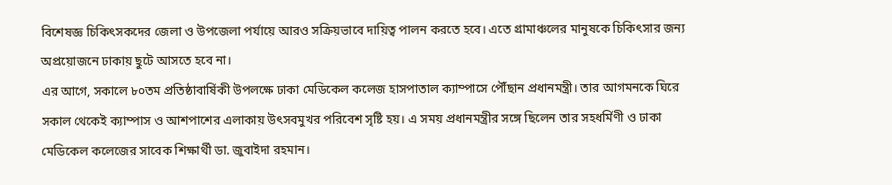বিশেষজ্ঞ চিকিৎসকদের জেলা ও উপজেলা পর্যায়ে আরও সক্রিয়ভাবে দায়িত্ব পালন করতে হবে। এতে গ্রামাঞ্চলের মানুষকে চিকিৎসার জন্য অপ্রয়োজনে ঢাকায় ছুটে আসতে হবে না।
এর আগে, সকালে ৮০তম প্রতিষ্ঠাবার্ষিকী উপলক্ষে ঢাকা মেডিকেল কলেজ হাসপাতাল ক্যাম্পাসে পৌঁছান প্রধানমন্ত্রী। তার আগমনকে ঘিরে সকাল থেকেই ক্যাম্পাস ও আশপাশের এলাকায় উৎসবমুখর পরিবেশ সৃষ্টি হয়। এ সময় প্রধানমন্ত্রীর সঙ্গে ছিলেন তার সহধর্মিণী ও ঢাকা মেডিকেল কলেজের সাবেক শিক্ষার্থী ডা. জুবাইদা রহমান।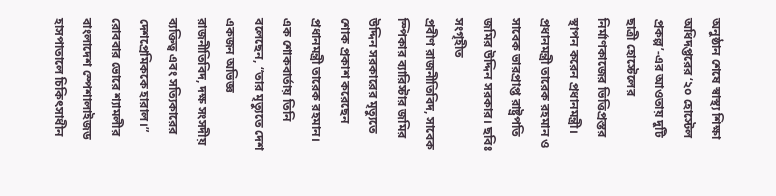অনুষ্ঠান শেষে স্বাস্থ্য শিক্ষা অধিদপ্তরের ‘২০ হোস্টেল প্রকল্প’-এর আওতায় দুটি ছাত্রী হোস্টেলের নির্মাণকাজের ভিত্তিপ্রস্তর স্থাপন করেন প্রধানমন্ত্রী।
প্রধানমন্ত্রী তারেক রহমান ও সাবেক ভারপ্রাপ্ত রাষ্ট্রপতি জমির উদ্দিন সরকার। ছবিঃ সংগৃহীত
প্রবীণ রাজনীতিবিদ, সাবেক স্পিকার ব্যারিস্টার জমির উদ্দিন সরকারের মৃত্যুতে শোক প্রকাশ করেছেন প্রধানমন্ত্রী তারেক রহমান।
এক শোকবার্তায় তিনি বলেছেন, “তার মৃত্যুতে দেশ একজন অভিজ্ঞ রাজনীতিবিদ, দক্ষ সংসদীয় ব্যক্তিত্ব এবং সত্যিকারের দেশপ্রেমিককে হারাল।”
রোববার ভোরে শ্যামলীর বাংলাদেশ স্পেশালাইজড হাসপাতালে চিকিৎসাধীন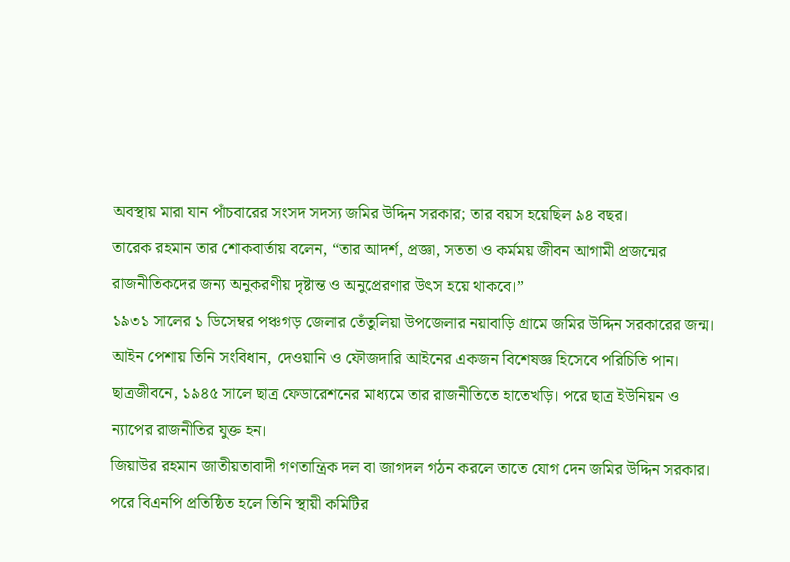অবস্থায় মারা যান পাঁচবারের সংসদ সদস্য জমির উদ্দিন সরকার; তার বয়স হয়েছিল ৯৪ বছর।
তারেক রহমান তার শোকবার্তায় বলেন, “তার আদর্শ, প্রজ্ঞা, সততা ও কর্মময় জীবন আগামী প্রজন্মের রাজনীতিকদের জন্য অনুকরণীয় দৃষ্টান্ত ও অনুপ্রেরণার উৎস হয়ে থাকবে।”
১৯৩১ সালের ১ ডিসেম্বর পঞ্চগড় জেলার তেঁতুলিয়া উপজেলার নয়াবাড়ি গ্রামে জমির উদ্দিন সরকারের জন্ম। আইন পেশায় তিনি সংবিধান, দেওয়ানি ও ফৌজদারি আইনের একজন বিশেষজ্ঞ হিসেবে পরিচিতি পান।
ছাত্রজীবনে, ১৯৪৫ সালে ছাত্র ফেডারেশনের মাধ্যমে তার রাজনীতিতে হাতেখড়ি। পরে ছাত্র ইউনিয়ন ও ন্যাপের রাজনীতির যুক্ত হন।
জিয়াউর রহমান জাতীয়তাবাদী গণতান্ত্রিক দল বা জাগদল গঠন করলে তাতে যোগ দেন জমির উদ্দিন সরকার। পরে বিএনপি প্রতিষ্ঠিত হলে তিনি স্থায়ী কমিটির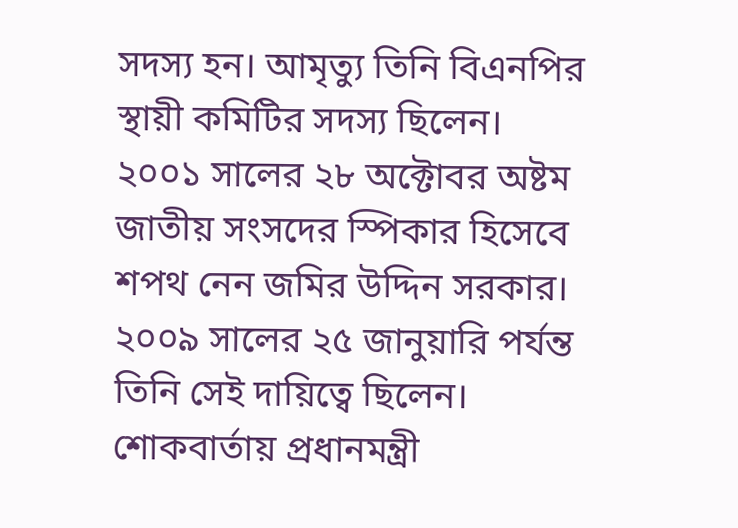সদস্য হন। আমৃত্যু তিনি বিএনপির স্থায়ী কমিটির সদস্য ছিলেন।
২০০১ সালের ২৮ অক্টোবর অষ্টম জাতীয় সংসদের স্পিকার হিসেবে শপথ নেন জমির উদ্দিন সরকার। ২০০৯ সালের ২৫ জানুয়ারি পর্যন্ত তিনি সেই দায়িত্বে ছিলেন।
শোকবার্তায় প্রধানমন্ত্রী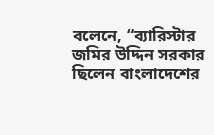বলেনে, “ব্যারিস্টার জমির উদ্দিন সরকার ছিলেন বাংলাদেশের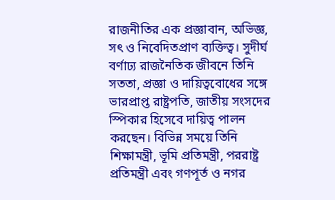রাজনীতির এক প্রজ্ঞাবান, অভিজ্ঞ, সৎ ও নিবেদিতপ্রাণ ব্যক্তিত্ব। সুদীর্ঘ বর্ণাঢ্য রাজনৈতিক জীবনে তিনি সততা, প্রজ্ঞা ও দায়িত্ববোধের সঙ্গে ভারপ্রাপ্ত রাষ্ট্রপতি, জাতীয় সংসদের স্পিকার হিসেবে দায়িত্ব পালন করছেন। বিভিন্ন সময়ে তিনি শিক্ষামন্ত্রী, ভূমি প্রতিমন্ত্রী, পররাষ্ট্র প্রতিমন্ত্রী এবং গণপূর্ত ও নগর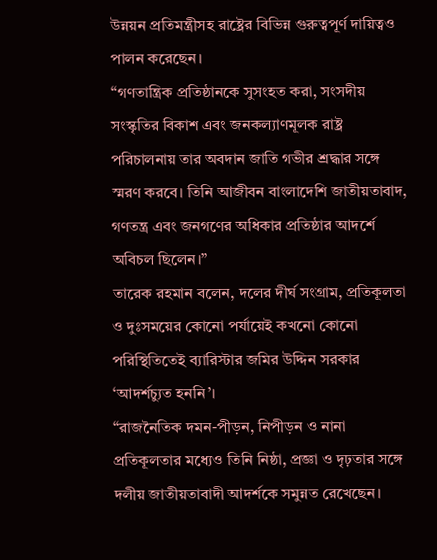উন্নয়ন প্রতিমন্ত্রীসহ রাষ্ট্রের বিভিন্ন গুরুত্বপূর্ণ দায়িত্বও পালন করেছেন।
“গণতান্ত্রিক প্রতিষ্ঠানকে সুসংহত করা, সংসদীয় সংস্কৃতির বিকাশ এবং জনকল্যাণমূলক রাষ্ট্র পরিচালনায় তার অবদান জাতি গভীর শ্রদ্ধার সঙ্গে স্মরণ করবে। তিনি আজীবন বাংলাদেশি জাতীয়তাবাদ, গণতন্ত্র এবং জনগণের অধিকার প্রতিষ্ঠার আদর্শে অবিচল ছিলেন।”
তারেক রহমান বলেন, দলের দীর্ঘ সংগ্রাম, প্রতিকূলতা ও দুঃসময়ের কোনো পর্যায়েই কখনো কোনো পরিস্থিতিতেই ব্যারিস্টার জমির উদ্দিন সরকার ‘আদর্শচ্যুত হননি’।
“রাজনৈতিক দমন-পীড়ন, নিপীড়ন ও নানা প্রতিকূলতার মধ্যেও তিনি নিষ্ঠা, প্রজ্ঞা ও দৃঢ়তার সঙ্গে দলীয় জাতীয়তাবাদী আদর্শকে সমুন্নত রেখেছেন।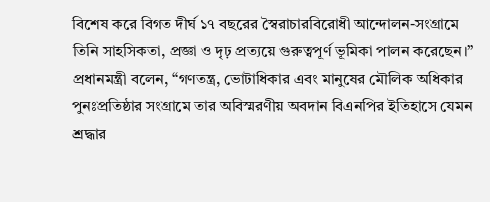বিশেষ করে বিগত দীর্ঘ ১৭ বছরের স্বৈরাচারবিরোধী আন্দোলন-সংগ্রামে তিনি সাহসিকতা, প্রজ্ঞা ও দৃঢ় প্রত্যয়ে গুরুত্বপূর্ণ ভূমিকা পালন করেছেন।”
প্রধানমন্ত্রী বলেন, “গণতন্ত্র, ভোটাধিকার এবং মানুষের মৌলিক অধিকার পুনঃপ্রতিষ্ঠার সংগ্রামে তার অবিস্মরণীয় অবদান বিএনপির ইতিহাসে যেমন শ্রদ্ধার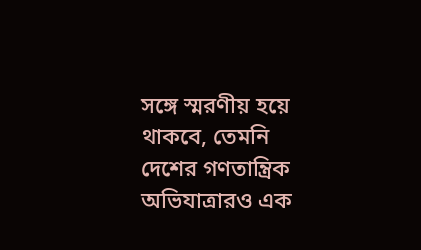সঙ্গে স্মরণীয় হয়ে থাকবে, তেমনি দেশের গণতান্ত্রিক অভিযাত্রারও এক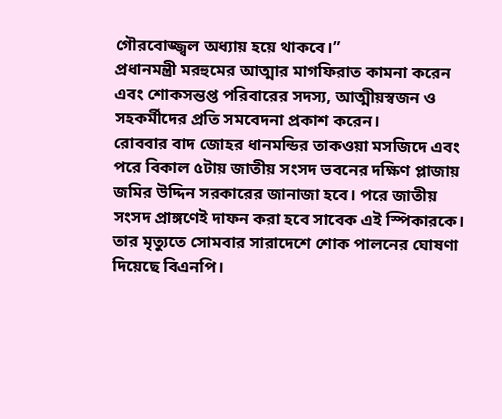গৌরবোজ্জ্বল অধ্যায় হয়ে থাকবে।”
প্রধানমন্ত্রী মরহুমের আত্মার মাগফিরাত কামনা করেন এবং শোকসন্তপ্ত পরিবারের সদস্য, আত্মীয়স্বজন ও সহকর্মীদের প্রতি সমবেদনা প্রকাশ করেন।
রোববার বাদ জোহর ধানমন্ডির তাকওয়া মসজিদে এবং পরে বিকাল ৫টায় জাতীয় সংসদ ভবনের দক্ষিণ প্লাজায় জমির উদ্দিন সরকারের জানাজা হবে। পরে জাতীয় সংসদ প্রাঙ্গণেই দাফন করা হবে সাবেক এই স্পিকারকে।
তার মৃত্যুতে সোমবার সারাদেশে শোক পালনের ঘোষণা দিয়েছে বিএনপি।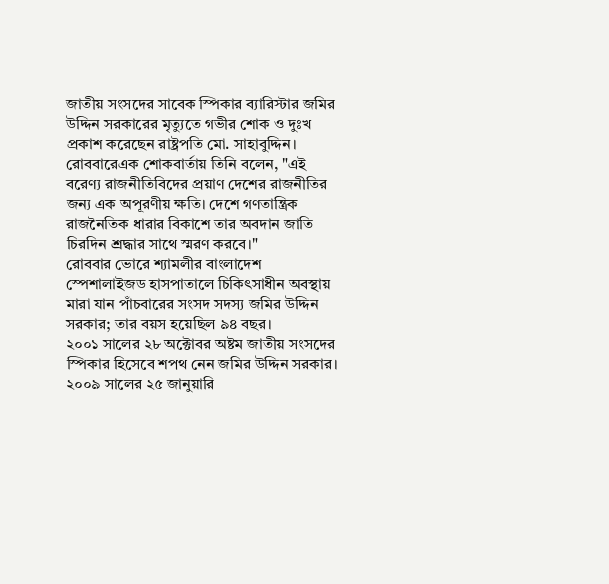জাতীয় সংসদের সাবেক স্পিকার ব্যারিস্টার জমির উদ্দিন সরকারের মৃত্যুতে গভীর শোক ও দুঃখ প্রকাশ করেছেন রাষ্ট্রপতি মো. সাহাবুদ্দিন।
রোববারেএক শোকবার্তায় তিনি বলেন, "এই বরেণ্য রাজনীতিবিদের প্রয়াণ দেশের রাজনীতির জন্য এক অপূরণীয় ক্ষতি। দেশে গণতান্ত্রিক রাজনৈতিক ধারার বিকাশে তার অবদান জাতি চিরদিন শ্রদ্ধার সাথে স্মরণ করবে।"
রোববার ভোরে শ্যামলীর বাংলাদেশ স্পেশালাইজড হাসপাতালে চিকিৎসাধীন অবস্থায় মারা যান পাঁচবারের সংসদ সদস্য জমির উদ্দিন সরকার; তার বয়স হয়েছিল ৯৪ বছর।
২০০১ সালের ২৮ অক্টোবর অষ্টম জাতীয় সংসদের স্পিকার হিসেবে শপথ নেন জমির উদ্দিন সরকার। ২০০৯ সালের ২৫ জানুয়ারি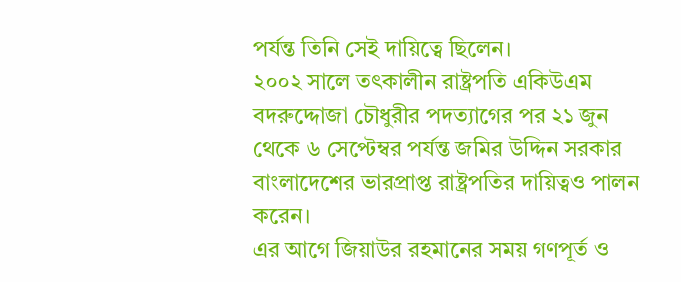পর্যন্ত তিনি সেই দায়িত্বে ছিলেন।
২০০২ সালে তৎকালীন রাষ্ট্রপতি একিউএম বদরুদ্দোজা চৌধুরীর পদত্যাগের পর ২১ জুন থেকে ৬ সেপ্টেম্বর পর্যন্ত জমির উদ্দিন সরকার বাংলাদেশের ভারপ্রাপ্ত রাষ্ট্রপতির দায়িত্বও পালন করেন।
এর আগে জিয়াউর রহমানের সময় গণপূর্ত ও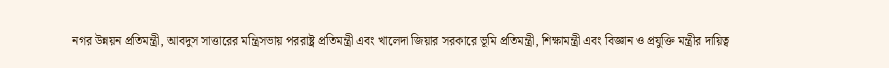নগর উন্নয়ন প্রতিমন্ত্রী, আবদুস সাত্তারের মন্ত্রিসভায় পররাষ্ট্র প্রতিমন্ত্রী এবং খালেদা জিয়ার সরকারে ভূমি প্রতিমন্ত্রী, শিক্ষামন্ত্রী এবং বিজ্ঞান ও প্রযুক্তি মন্ত্রীর দায়িত্ব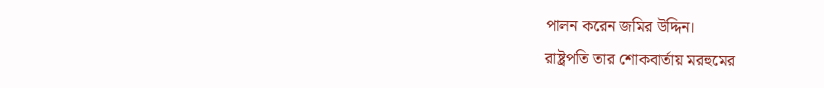পালন করেন জমির উদ্দিন।
রাষ্ট্রপতি তার শোকবার্তায় মরহুমের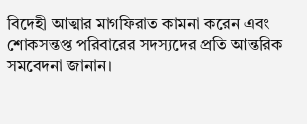বিদেহী আত্মার মাগফিরাত কামনা করেন এবং শোকসন্তপ্ত পরিবারের সদস্যদের প্রতি আন্তরিক সমবেদনা জানান।